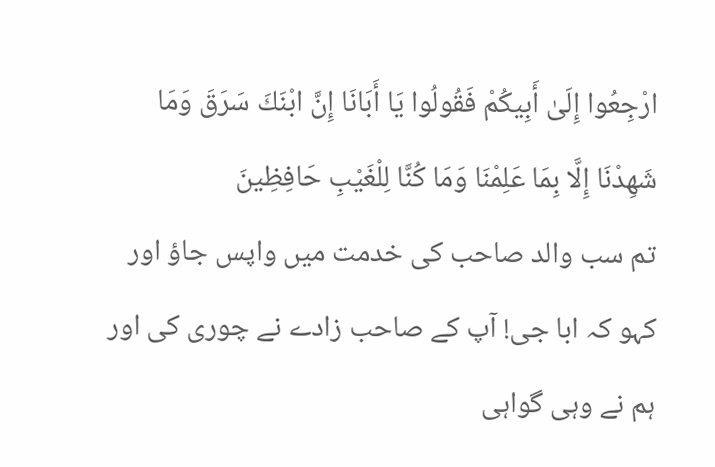ارْجِعُوا إِلَىٰ أَبِيكُمْ فَقُولُوا يَا أَبَانَا إِنَّ ابْنَكَ سَرَقَ وَمَا شَهِدْنَا إِلَّا بِمَا عَلِمْنَا وَمَا كُنَّا لِلْغَيْبِ حَافِظِينَ
تم سب والد صاحب کی خدمت میں واپس جاؤ اور کہو کہ ابا جی! آپ کے صاحب زادے نے چوری کی اور ہم نے وہی گواہی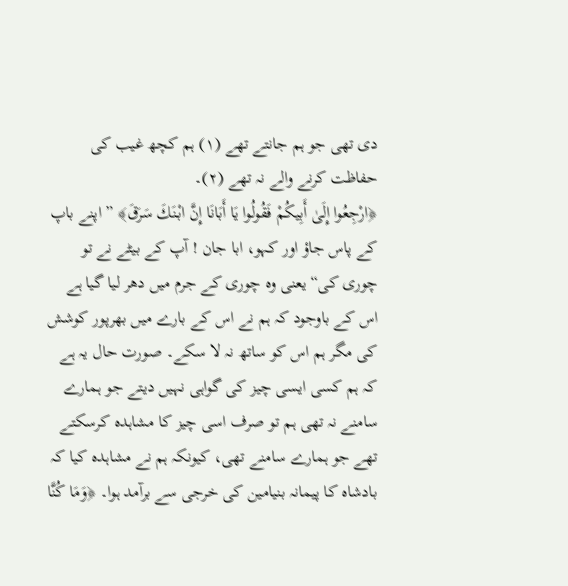دی تھی جو ہم جانتے تھے (١) ہم کچھ غیب کی حفاظت کرنے والے نہ تھے (٢)۔
﴿ارْجِعُوا إِلَىٰ أَبِيكُمْ فَقُولُوا يَا أَبَانَا إِنَّ ابْنَكَ سَرَقَ﴾ ” اپنے باپ کے پاس جاؤ اور کہو، ابا جان ! آپ کے بیٹے نے تو چوری کی“ یعنی وہ چوری کے جرم میں دھر لیا گیا ہے اس کے باوجود کہ ہم نے اس کے بارے میں بھرپور کوشش کی مگر ہم اس کو ساتھ نہ لا سکے۔ صورت حال یہ ہے کہ ہم کسی ایسی چیز کی گواہی نہیں دیتے جو ہمارے سامنے نہ تھی ہم تو صرف اسی چیز کا مشاہدہ کرسکتے تھے جو ہمارے سامنے تھی، کیونکہ ہم نے مشاہدہ کیا کہ بادشاہ کا پیمانہ بنیامین کی خرجی سے برآمد ہوا۔ ﴿وَمَا كُنَّا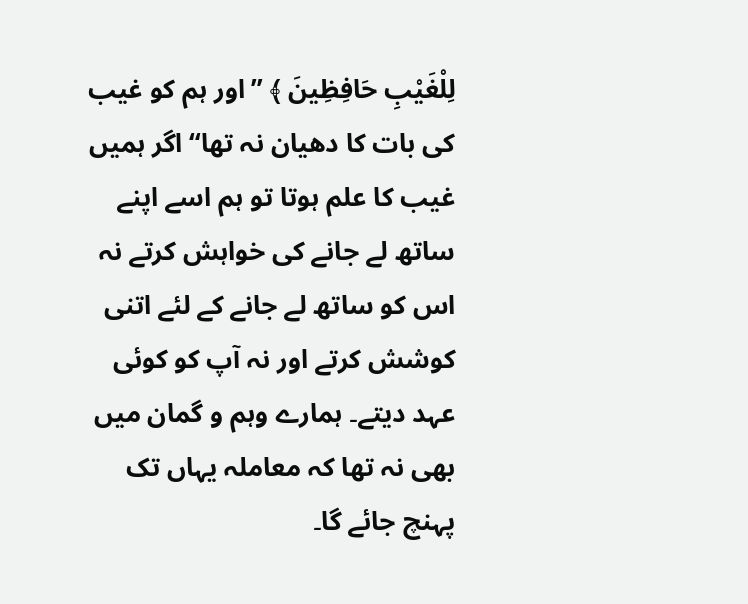لِلْغَيْبِ حَافِظِينَ ﴾ ” اور ہم کو غیب کی بات کا دھیان نہ تھا“ اگر ہمیں غیب کا علم ہوتا تو ہم اسے اپنے ساتھ لے جانے کی خواہش کرتے نہ اس کو ساتھ لے جانے کے لئے اتنی کوشش کرتے اور نہ آپ کو کوئی عہد دیتے۔ ہمارے وہم و گمان میں بھی نہ تھا کہ معاملہ یہاں تک پہنچ جائے گا۔